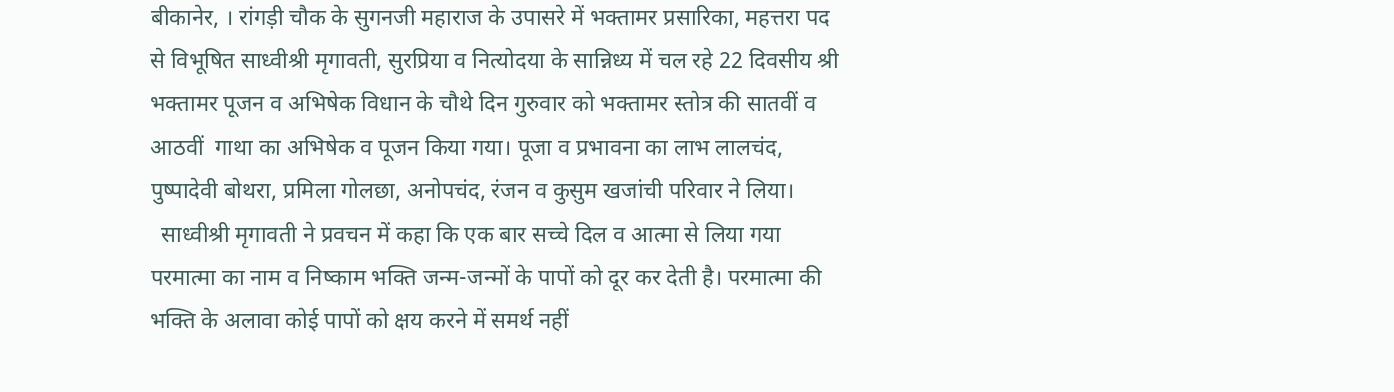बीकानेर, । रांगड़ी चौक के सुगनजी महाराज के उपासरे में भक्तामर प्रसारिका, महत्तरा पद से विभूषित साध्वीश्री मृगावती, सुरप्रिया व नित्योदया के सान्निध्य में चल रहे 22 दिवसीय श्री भक्तामर पूजन व अभिषेक विधान के चौथे दिन गुरुवार को भक्तामर स्तोत्र की सातवीं व आठवीं  गाथा का अभिषेक व पूजन किया गया। पूजा व प्रभावना का लाभ लालचंद, पुष्पादेवी बोथरा, प्रमिला गोलछा, अनोपचंद, रंजन व कुसुम खजांची परिवार ने लिया।
  साध्वीश्री मृगावती ने प्रवचन में कहा कि एक बार सच्चे दिल व आत्मा से लिया गया परमात्मा का नाम व निष्काम भक्ति जन्म-जन्मों के पापों को दूर कर देती है। परमात्मा की भक्ति के अलावा कोई पापों को क्षय करने में समर्थ नहीं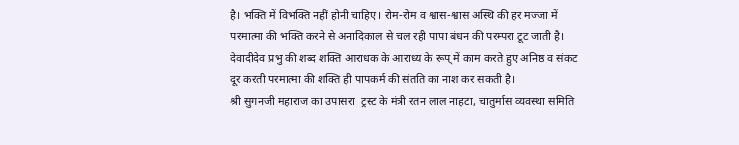है। भक्ति में विभक्ति नहीं होनी चाहिए। रोम-रोम व श्वास-श्वास अस्थि की हर मज्जा में परमात्मा की भक्ति करने से अनादिकाल से चल रही पापा बंधन की परम्परा टूट जाती है। देवादीदेव प्रभु की शब्द शक्ति आराधक के आराध्य के रूप् में काम करते हुए अनिष्ठ व संकट दूर करती परमात्मा की शक्ति ही पापकर्म की संतति का नाश कर सकती है।
श्री सुगनजी महाराज का उपासरा  ट्रस्ट के मंत्री रतन लाल नाहटा, चातुर्मास व्यवस्था समिति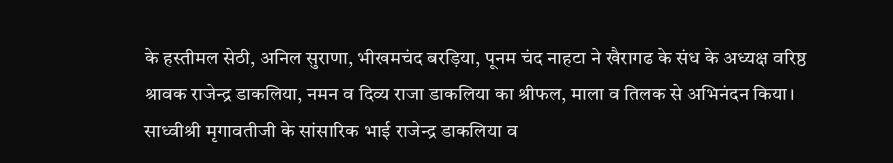के हस्तीमल सेठी, अनिल सुराणा, भीखमचंद बरड़िया, पूनम चंद नाहटा ने खैरागढ के संध के अध्यक्ष वरिष्ठ श्रावक राजेन्द्र डाकलिया, नमन व दिव्य राजा डाकलिया का श्रीफल, माला व तिलक से अभिनंदन किया। साध्वीश्री मृगावतीजी के सांसारिक भाई राजेन्द्र डाकलिया व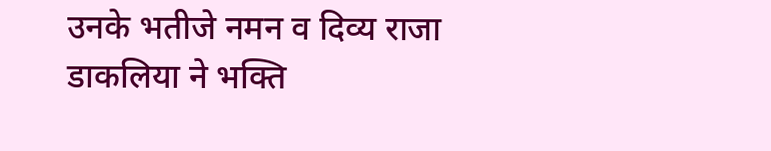उनके भतीजे नमन व दिव्य राजा डाकलिया ने भक्ति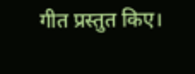गीत प्रस्तुत किए।